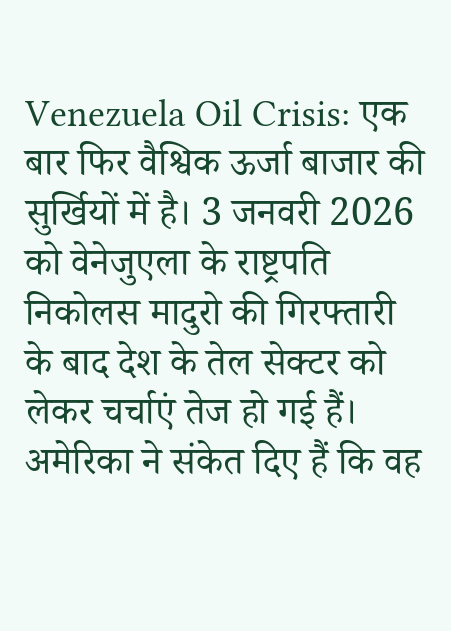Venezuela Oil Crisis: एक बार फिर वैश्विक ऊर्जा बाजार की सुर्खियों में है। 3 जनवरी 2026 को वेनेजुएला के राष्ट्रपति निकोलस मादुरो की गिरफ्तारी के बाद देश के तेल सेक्टर को लेकर चर्चाएं तेज हो गई हैं। अमेरिका ने संकेत दिए हैं कि वह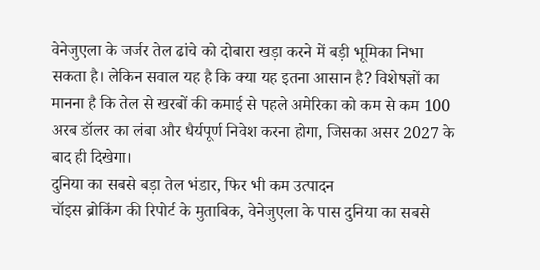वेनेजुएला के जर्जर तेल ढांचे को दोबारा खड़ा करने में बड़ी भूमिका निभा सकता है। लेकिन सवाल यह है कि क्या यह इतना आसान है? विशेषज्ञों का मानना है कि तेल से खरबों की कमाई से पहले अमेरिका को कम से कम 100 अरब डॉलर का लंबा और धैर्यपूर्ण निवेश करना होगा, जिसका असर 2027 के बाद ही दिखेगा।
दुनिया का सबसे बड़ा तेल भंडार, फिर भी कम उत्पादन
चॉइस ब्रोकिंग की रिपोर्ट के मुताबिक, वेनेजुएला के पास दुनिया का सबसे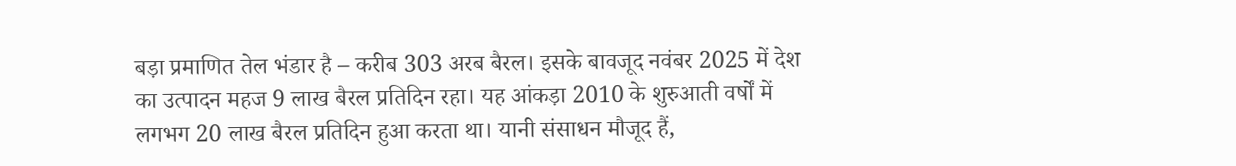बड़ा प्रमाणित तेल भंडार है – करीब 303 अरब बैरल। इसके बावजूद नवंबर 2025 में देश का उत्पादन महज 9 लाख बैरल प्रतिदिन रहा। यह आंकड़ा 2010 के शुरुआती वर्षों में लगभग 20 लाख बैरल प्रतिदिन हुआ करता था। यानी संसाधन मौजूद हैं,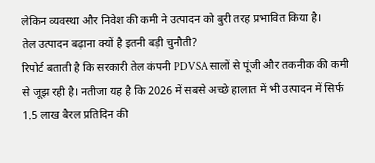लेकिन व्यवस्था और निवेश की कमी ने उत्पादन को बुरी तरह प्रभावित किया है।
तेल उत्पादन बढ़ाना क्यों है इतनी बड़ी चुनौती?
रिपोर्ट बताती है कि सरकारी तेल कंपनी PDVSA सालों से पूंजी और तकनीक की कमी से जूझ रही है। नतीजा यह है कि 2026 में सबसे अच्छे हालात में भी उत्पादन में सिर्फ 1.5 लाख बैरल प्रतिदिन की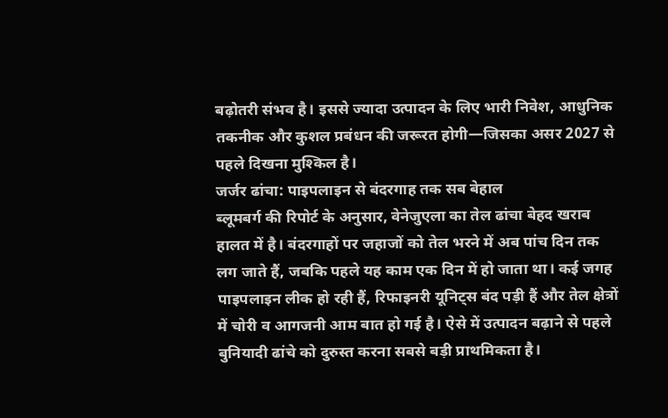बढ़ोतरी संभव है। इससे ज्यादा उत्पादन के लिए भारी निवेश, आधुनिक तकनीक और कुशल प्रबंधन की जरूरत होगी—जिसका असर 2027 से पहले दिखना मुश्किल है।
जर्जर ढांचा: पाइपलाइन से बंदरगाह तक सब बेहाल
ब्लूमबर्ग की रिपोर्ट के अनुसार, वेनेजुएला का तेल ढांचा बेहद खराब हालत में है। बंदरगाहों पर जहाजों को तेल भरने में अब पांच दिन तक लग जाते हैं, जबकि पहले यह काम एक दिन में हो जाता था। कई जगह पाइपलाइन लीक हो रही हैं, रिफाइनरी यूनिट्स बंद पड़ी हैं और तेल क्षेत्रों में चोरी व आगजनी आम बात हो गई है। ऐसे में उत्पादन बढ़ाने से पहले बुनियादी ढांचे को दुरुस्त करना सबसे बड़ी प्राथमिकता है।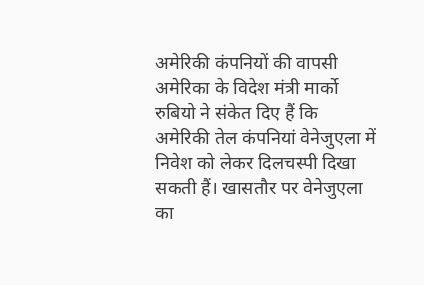अमेरिकी कंपनियों की वापसी
अमेरिका के विदेश मंत्री मार्को रुबियो ने संकेत दिए हैं कि अमेरिकी तेल कंपनियां वेनेजुएला में निवेश को लेकर दिलचस्पी दिखा सकती हैं। खासतौर पर वेनेजुएला का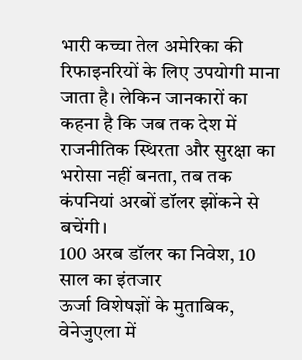भारी कच्चा तेल अमेरिका की रिफाइनरियों के लिए उपयोगी माना जाता है। लेकिन जानकारों का कहना है कि जब तक देश में राजनीतिक स्थिरता और सुरक्षा का भरोसा नहीं बनता, तब तक कंपनियां अरबों डॉलर झोंकने से बचेंगी।
100 अरब डॉलर का निवेश, 10 साल का इंतजार
ऊर्जा विशेषज्ञों के मुताबिक, वेनेजुएला में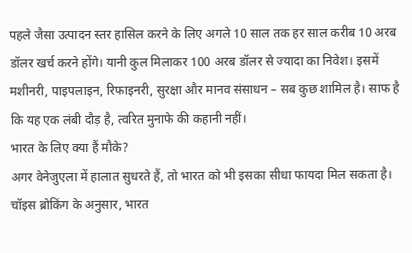पहले जैसा उत्पादन स्तर हासिल करने के लिए अगले 10 साल तक हर साल करीब 10 अरब डॉलर खर्च करने होंगे। यानी कुल मिलाकर 100 अरब डॉलर से ज्यादा का निवेश। इसमें मशीनरी, पाइपलाइन, रिफाइनरी, सुरक्षा और मानव संसाधन – सब कुछ शामिल है। साफ है कि यह एक लंबी दौड़ है, त्वरित मुनाफे की कहानी नहीं।
भारत के लिए क्या हैं मौके?
अगर वेनेजुएला में हालात सुधरते हैं, तो भारत को भी इसका सीधा फायदा मिल सकता है। चॉइस ब्रोकिंग के अनुसार, भारत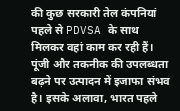की कुछ सरकारी तेल कंपनियां पहले से PDVSA के साथ मिलकर वहां काम कर रही हैं। पूंजी और तकनीक की उपलब्धता बढ़ने पर उत्पादन में इजाफा संभव है। इसके अलावा, भारत पहले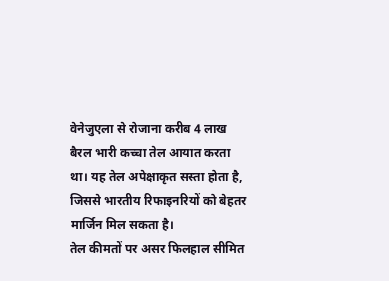वेनेजुएला से रोजाना करीब 4 लाख बैरल भारी कच्चा तेल आयात करता था। यह तेल अपेक्षाकृत सस्ता होता है, जिससे भारतीय रिफाइनरियों को बेहतर मार्जिन मिल सकता है।
तेल कीमतों पर असर फिलहाल सीमित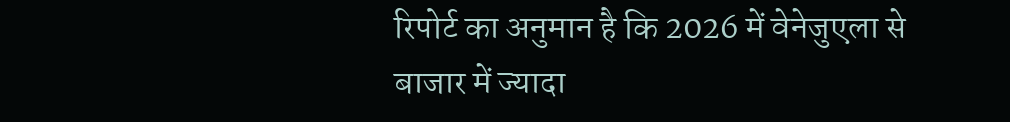रिपोर्ट का अनुमान है कि 2026 में वेनेजुएला से बाजार में ज्यादा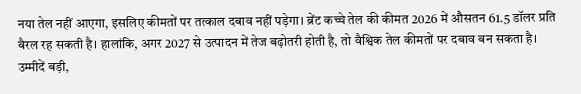नया तेल नहीं आएगा, इसलिए कीमतों पर तत्काल दबाव नहीं पड़ेगा। ब्रेंट कच्चे तेल की कीमत 2026 में औसतन 61.5 डॉलर प्रति बैरल रह सकती है। हालांकि, अगर 2027 से उत्पादन में तेज बढ़ोतरी होती है, तो वैश्विक तेल कीमतों पर दबाव बन सकता है।
उम्मीदें बड़ी,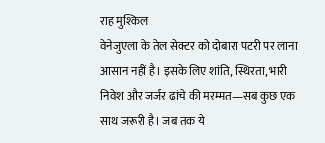राह मुश्किल
वेनेजुएला के तेल सेक्टर को दोबारा पटरी पर लाना आसान नहीं है। इसके लिए शांति, स्थिरता, भारी निवेश और जर्जर ढांचे की मरम्मत—सब कुछ एक साथ जरूरी है। जब तक ये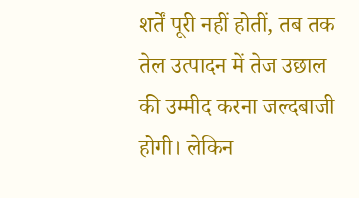शर्तें पूरी नहीं होतीं, तब तक तेल उत्पादन में तेज उछाल की उम्मीद करना जल्दबाजी होगी। लेकिन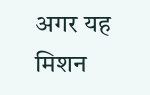अगर यह मिशन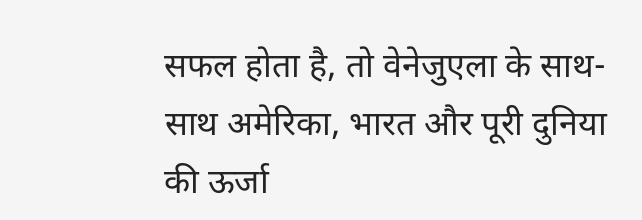सफल होता है, तो वेनेजुएला के साथ-साथ अमेरिका, भारत और पूरी दुनिया की ऊर्जा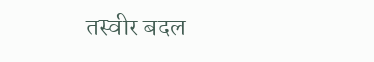तस्वीर बदल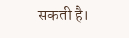सकती है।